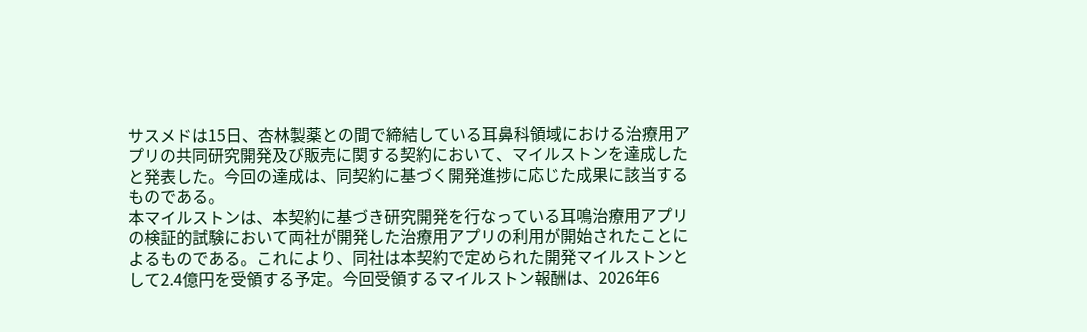サスメドは15日、杏林製薬との間で締結している耳鼻科領域における治療用アプリの共同研究開発及び販売に関する契約において、マイルストンを達成したと発表した。今回の達成は、同契約に基づく開発進捗に応じた成果に該当するものである。
本マイルストンは、本契約に基づき研究開発を行なっている耳鳴治療用アプリの検証的試験において両社が開発した治療用アプリの利用が開始されたことによるものである。これにより、同社は本契約で定められた開発マイルストンとして2.4億円を受領する予定。今回受領するマイルストン報酬は、2026年6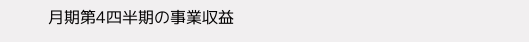月期第4四半期の事業収益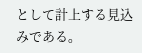として計上する見込みである。